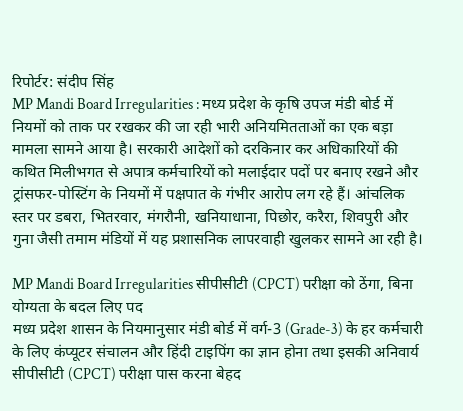रिपोर्टर: संदीप सिंह
MP Mandi Board Irregularities : मध्य प्रदेश के कृषि उपज मंडी बोर्ड में नियमों को ताक पर रखकर की जा रही भारी अनियमितताओं का एक बड़ा मामला सामने आया है। सरकारी आदेशों को दरकिनार कर अधिकारियों की कथित मिलीभगत से अपात्र कर्मचारियों को मलाईदार पदों पर बनाए रखने और ट्रांसफर-पोस्टिंग के नियमों में पक्षपात के गंभीर आरोप लग रहे हैं। आंचलिक स्तर पर डबरा, भितरवार, मंगरौनी, खनियाधाना, पिछोर, करैरा, शिवपुरी और गुना जैसी तमाम मंडियों में यह प्रशासनिक लापरवाही खुलकर सामने आ रही है।

MP Mandi Board Irregularities सीपीसीटी (CPCT) परीक्षा को ठेंगा, बिना योग्यता के बदल लिए पद
मध्य प्रदेश शासन के नियमानुसार मंडी बोर्ड में वर्ग-3 (Grade-3) के हर कर्मचारी के लिए कंप्यूटर संचालन और हिंदी टाइपिंग का ज्ञान होना तथा इसकी अनिवार्य सीपीसीटी (CPCT) परीक्षा पास करना बेहद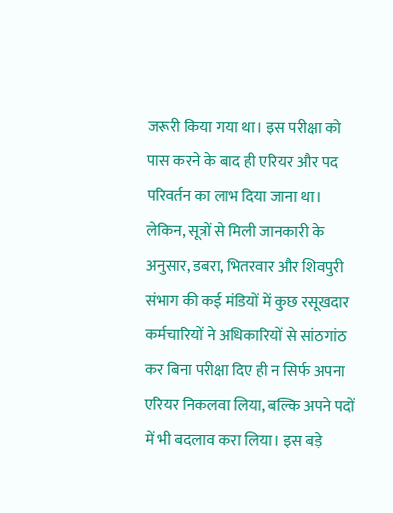जरूरी किया गया था। इस परीक्षा को पास करने के बाद ही एरियर और पद परिवर्तन का लाभ दिया जाना था।
लेकिन, सूत्रों से मिली जानकारी के अनुसार, डबरा, भितरवार और शिवपुरी संभाग की कई मंडियों में कुछ रसूखदार कर्मचारियों ने अधिकारियों से सांठगांठ कर बिना परीक्षा दिए ही न सिर्फ अपना एरियर निकलवा लिया, बल्कि अपने पदों में भी बदलाव करा लिया। इस बड़े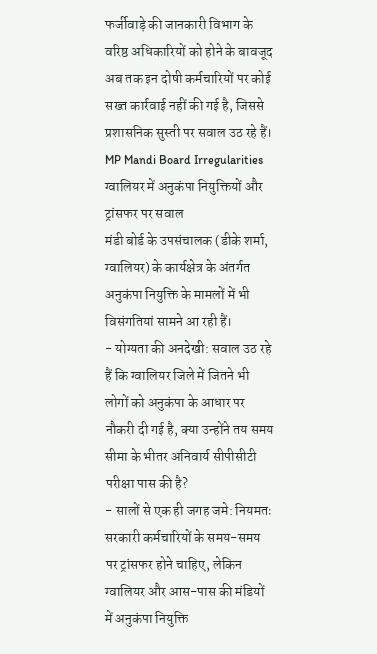फर्जीवाड़े की जानकारी विभाग के वरिष्ठ अधिकारियों को होने के बावजूद अब तक इन दोषी कर्मचारियों पर कोई सख्त कार्रवाई नहीं की गई है, जिससे प्रशासनिक सुस्ती पर सवाल उठ रहे हैं।
MP Mandi Board Irregularities ग्वालियर में अनुकंपा नियुक्तियों और ट्रांसफर पर सवाल
मंडी बोर्ड के उपसंचालक (डीके शर्मा, ग्वालियर) के कार्यक्षेत्र के अंतर्गत अनुकंपा नियुक्ति के मामलों में भी विसंगतियां सामने आ रही हैं।
- योग्यता की अनदेखी: सवाल उठ रहे हैं कि ग्वालियर जिले में जितने भी लोगों को अनुकंपा के आधार पर नौकरी दी गई है, क्या उन्होंने तय समय सीमा के भीतर अनिवार्य सीपीसीटी परीक्षा पास की है?
- सालों से एक ही जगह जमे: नियमतः सरकारी कर्मचारियों के समय-समय पर ट्रांसफर होने चाहिए, लेकिन ग्वालियर और आस-पास की मंडियों में अनुकंपा नियुक्ति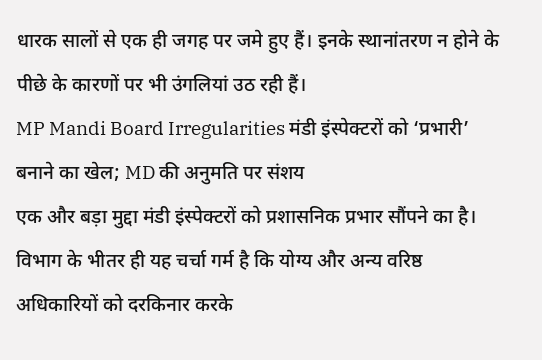धारक सालों से एक ही जगह पर जमे हुए हैं। इनके स्थानांतरण न होने के पीछे के कारणों पर भी उंगलियां उठ रही हैं।
MP Mandi Board Irregularities मंडी इंस्पेक्टरों को ‘प्रभारी’ बनाने का खेल; MD की अनुमति पर संशय
एक और बड़ा मुद्दा मंडी इंस्पेक्टरों को प्रशासनिक प्रभार सौंपने का है। विभाग के भीतर ही यह चर्चा गर्म है कि योग्य और अन्य वरिष्ठ अधिकारियों को दरकिनार करके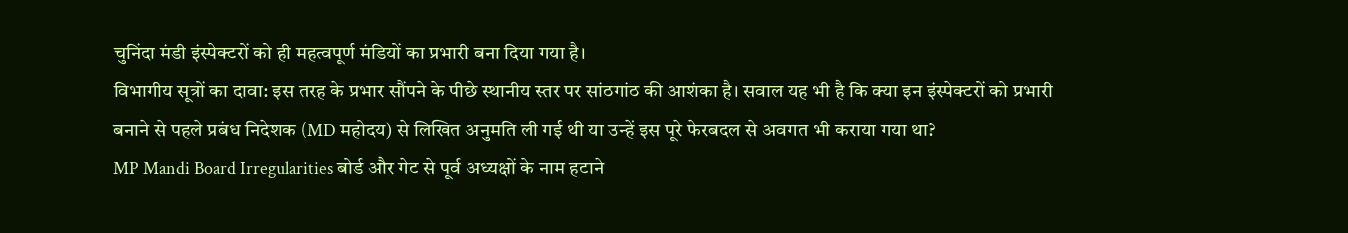चुनिंदा मंडी इंस्पेक्टरों को ही महत्वपूर्ण मंडियों का प्रभारी बना दिया गया है।
विभागीय सूत्रों का दावा: इस तरह के प्रभार सौंपने के पीछे स्थानीय स्तर पर सांठगांठ की आशंका है। सवाल यह भी है कि क्या इन इंस्पेक्टरों को प्रभारी बनाने से पहले प्रबंध निदेशक (MD महोदय) से लिखित अनुमति ली गई थी या उन्हें इस पूरे फेरबदल से अवगत भी कराया गया था?
MP Mandi Board Irregularities बोर्ड और गेट से पूर्व अध्यक्षों के नाम हटाने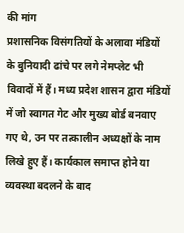की मांग
प्रशासनिक विसंगतियों के अलावा मंडियों के बुनियादी ढांचे पर लगे नेमप्लेट भी विवादों में हैं। मध्य प्रदेश शासन द्वारा मंडियों में जो स्वागत गेट और मुख्य बोर्ड बनवाए गए थे, उन पर तत्कालीन अध्यक्षों के नाम लिखे हुए हैं। कार्यकाल समाप्त होने या व्यवस्था बदलने के बाद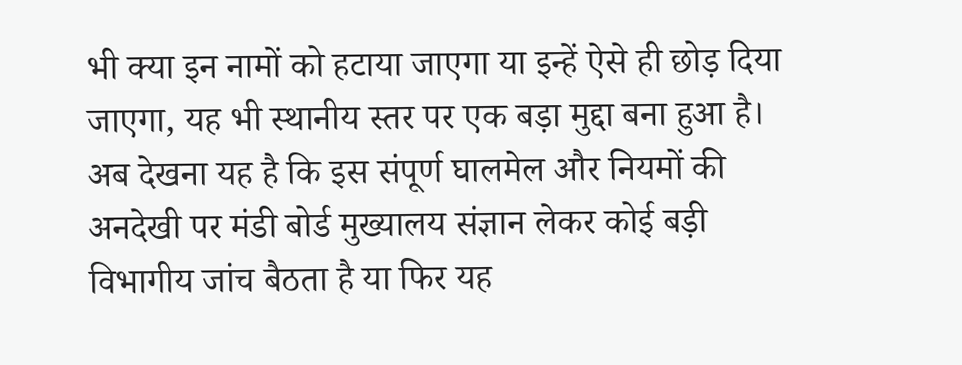भी क्या इन नामों को हटाया जाएगा या इन्हें ऐसे ही छोड़ दिया जाएगा, यह भी स्थानीय स्तर पर एक बड़ा मुद्दा बना हुआ है।
अब देखना यह है कि इस संपूर्ण घालमेल और नियमों की अनदेखी पर मंडी बोर्ड मुख्यालय संज्ञान लेकर कोई बड़ी विभागीय जांच बैठता है या फिर यह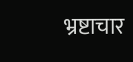भ्रष्टाचार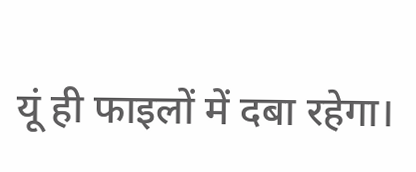यूं ही फाइलों में दबा रहेगा।